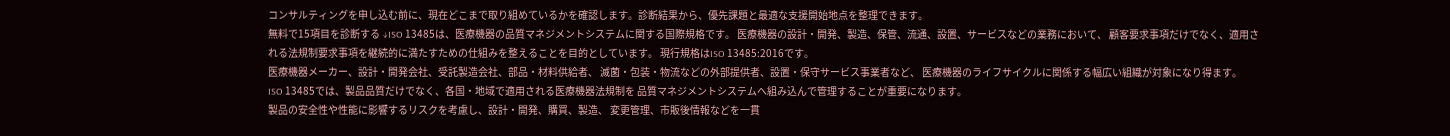コンサルティングを申し込む前に、現在どこまで取り組めているかを確認します。診断結果から、優先課題と最適な支援開始地点を整理できます。
無料で15項目を診断する ↓ISO 13485は、医療機器の品質マネジメントシステムに関する国際規格です。 医療機器の設計・開発、製造、保管、流通、設置、サービスなどの業務において、 顧客要求事項だけでなく、適用される法規制要求事項を継続的に満たすための仕組みを整えることを目的としています。 現行規格はISO 13485:2016です。
医療機器メーカー、設計・開発会社、受託製造会社、部品・材料供給者、 滅菌・包装・物流などの外部提供者、設置・保守サービス事業者など、 医療機器のライフサイクルに関係する幅広い組織が対象になり得ます。
ISO 13485では、製品品質だけでなく、各国・地域で適用される医療機器法規制を 品質マネジメントシステムへ組み込んで管理することが重要になります。
製品の安全性や性能に影響するリスクを考慮し、設計・開発、購買、製造、 変更管理、市販後情報などを一貫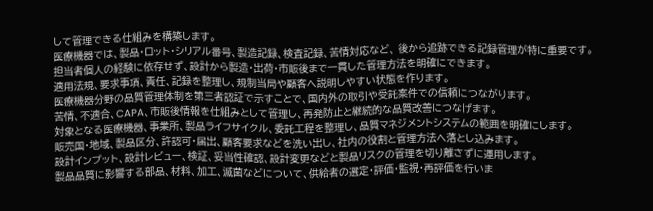して管理できる仕組みを構築します。
医療機器では、製品・ロット・シリアル番号、製造記録、検査記録、苦情対応など、 後から追跡できる記録管理が特に重要です。
担当者個人の経験に依存せず、設計から製造・出荷・市販後まで一貫した管理方法を明確にできます。
適用法規、要求事項、責任、記録を整理し、規制当局や顧客へ説明しやすい状態を作ります。
医療機器分野の品質管理体制を第三者認証で示すことで、国内外の取引や受託案件での信頼につながります。
苦情、不適合、CAPA、市販後情報を仕組みとして管理し、再発防止と継続的な品質改善につなげます。
対象となる医療機器、事業所、製品ライフサイクル、委託工程を整理し、品質マネジメントシステムの範囲を明確にします。
販売国・地域、製品区分、許認可・届出、顧客要求などを洗い出し、社内の役割と管理方法へ落とし込みます。
設計インプット、設計レビュー、検証、妥当性確認、設計変更などと製品リスクの管理を切り離さずに運用します。
製品品質に影響する部品、材料、加工、滅菌などについて、供給者の選定・評価・監視・再評価を行いま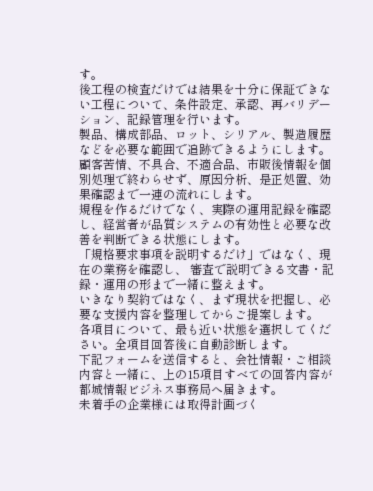す。
後工程の検査だけでは結果を十分に保証できない工程について、条件設定、承認、再バリデーション、記録管理を行います。
製品、構成部品、ロット、シリアル、製造履歴などを必要な範囲で追跡できるようにします。
顧客苦情、不具合、不適合品、市販後情報を個別処理で終わらせず、原因分析、是正処置、効果確認まで一連の流れにします。
規程を作るだけでなく、実際の運用記録を確認し、経営者が品質システムの有効性と必要な改善を判断できる状態にします。
「規格要求事項を説明するだけ」ではなく、現在の業務を確認し、 審査で説明できる文書・記録・運用の形まで一緒に整えます。
いきなり契約ではなく、まず現状を把握し、必要な支援内容を整理してからご提案します。
各項目について、最も近い状態を選択してください。全項目回答後に自動診断します。
下記フォームを送信すると、会社情報・ご相談内容と一緒に、上の15項目すべての回答内容が都城情報ビジネス事務局へ届きます。
未着手の企業様には取得計画づく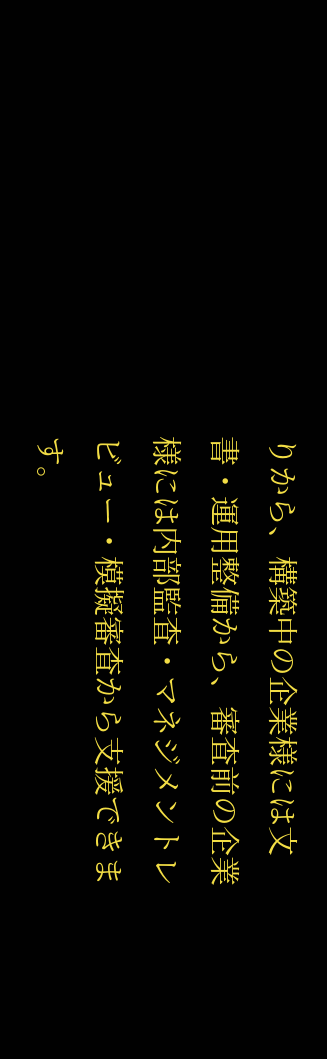りから、構築中の企業様には文書・運用整備から、審査前の企業様には内部監査・マネジメントレビュー・模擬審査から支援できます。